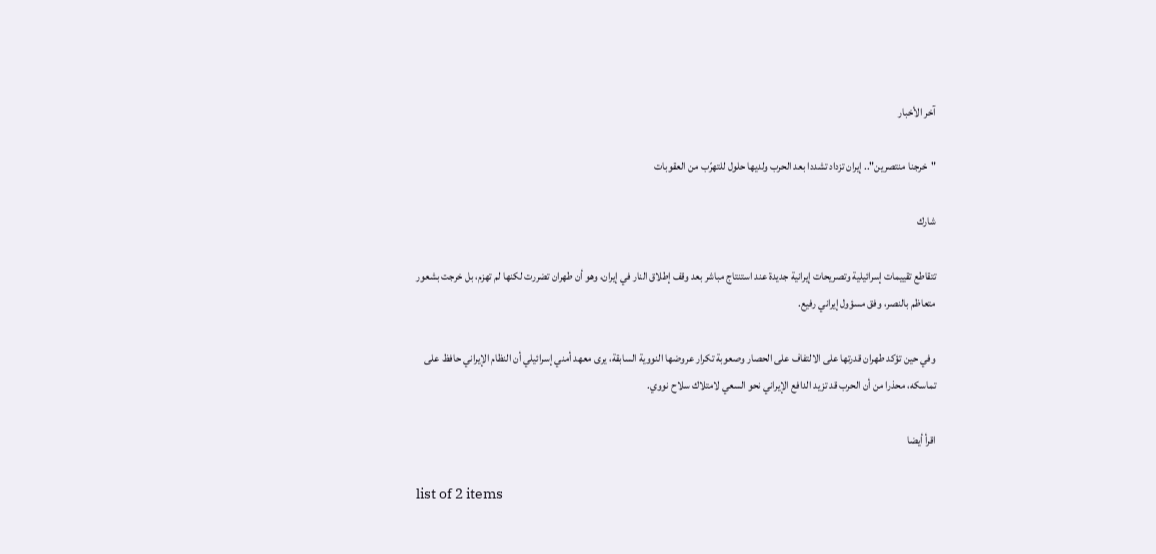آخر الأخبار

"خرجنا منتصرين".. إيران تزداد تشددا بعد الحرب ولديها حلول للتهرّب من العقوبات

شارك

تتقاطع تقييمات إسرائيلية وتصريحات إيرانية جديدة عند استنتاج مباشر بعد وقف إطلاق النار في إيران، وهو أن طهران تضررت لكنها لم تهزم، بل خرجت بشعور متعاظم بالنصر، وفق مسؤول إيراني رفيع.

وفي حين تؤكد طهران قدرتها على الالتفاف على الحصار وصعوبة تكرار عروضها النووية السابقة، يرى معهد أمني إسرائيلي أن النظام الإيراني حافظ على تماسكه، محذرا من أن الحرب قد تزيد الدافع الإيراني نحو السعي لامتلاك سلاح نووي.

اقرأ أيضا

list of 2 items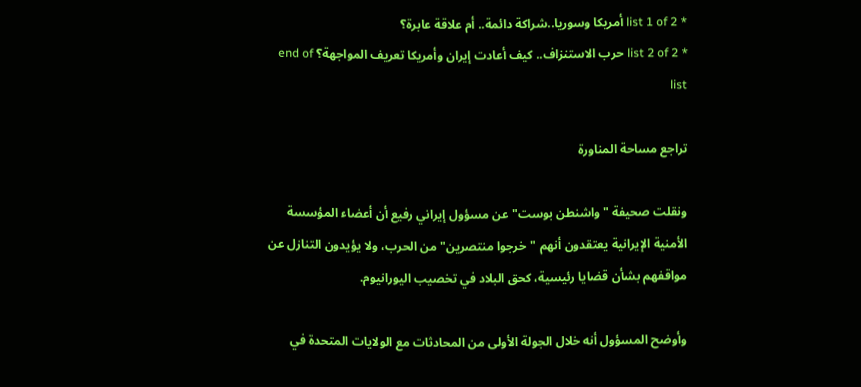* list 1 of 2 أمريكا وسوريا..شراكة دائمة.. أم علاقة عابرة؟
* list 2 of 2 حرب الاستنزاف.. كيف أعادت إيران وأمريكا تعريف المواجهة؟ end of list

تراجع مساحة المناورة

ونقلت صحيفة " واشنطن بوست" عن مسؤول إيراني رفيع أن أعضاء المؤسسة الأمنية الإيرانية يعتقدون أنهم "خرجوا منتصرين" من الحرب، ولا يؤيدون التنازل عن مواقفهم بشأن قضايا رئيسية، كحق البلاد في تخصيب اليورانيوم.

وأوضح المسؤول أنه خلال الجولة الأولى من المحادثات مع الولايات المتحدة في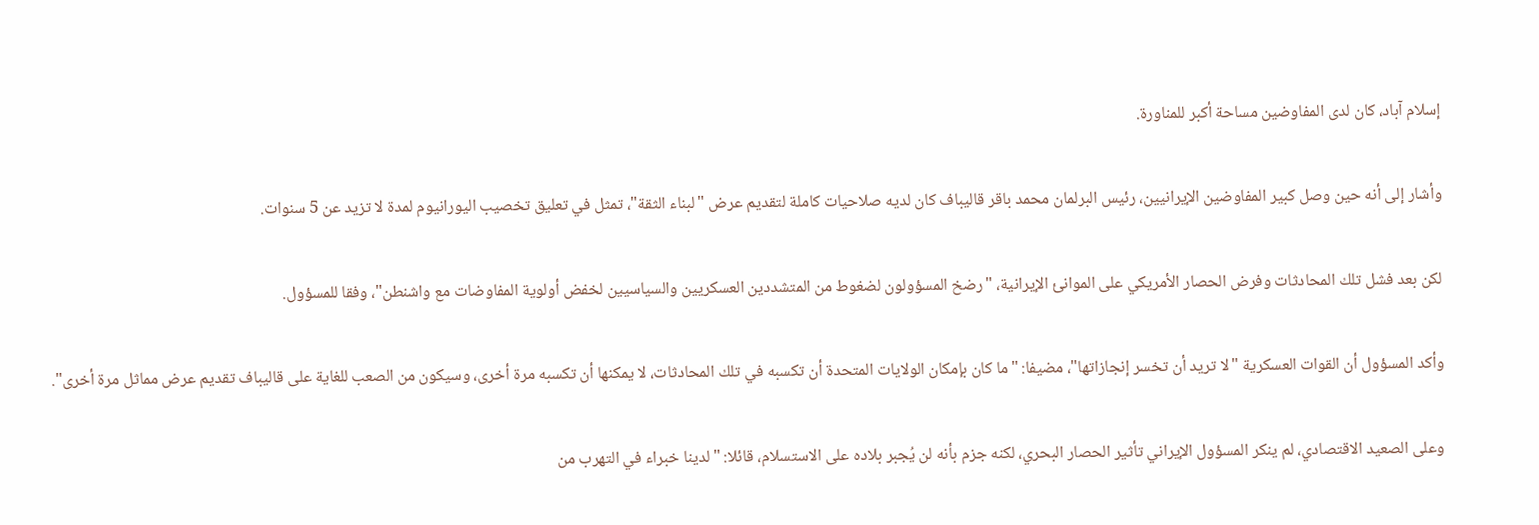إسلام آباد، كان لدى المفاوضين مساحة أكبر للمناورة.

وأشار إلى أنه حين وصل كبير المفاوضين الإيرانيين، رئيس البرلمان محمد باقر قاليباف كان لديه صلاحيات كاملة لتقديم عرض "لبناء الثقة"، تمثل في تعليق تخصيب اليورانيوم لمدة لا تزيد عن 5 سنوات.

لكن بعد فشل تلك المحادثات وفرض الحصار الأمريكي على الموانئ الإيرانية، "رضخ المسؤولون لضغوط من المتشددين العسكريين والسياسيين لخفض أولوية المفاوضات مع واشنطن"، وفقا للمسؤول.

وأكد المسؤول أن القوات العسكرية "لا تريد أن تخسر إنجازاتها"، مضيفا: "ما كان بإمكان الولايات المتحدة أن تكسبه في تلك المحادثات، لا يمكنها أن تكسبه مرة أخرى، وسيكون من الصعب للغاية على قاليباف تقديم عرض مماثل مرة أخرى".

وعلى الصعيد الاقتصادي، لم ينكر المسؤول الإيراني تأثير الحصار البحري، لكنه جزم بأنه لن يُجبر بلاده على الاستسلام، قائلا: "لدينا خبراء في التهرب من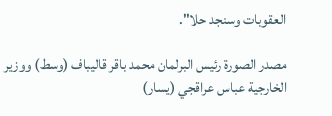العقوبات وسنجد حلا".

مصدر الصورة رئيس البرلمان محمد باقر قاليباف (وسط) ووزير الخارجية عباس عراقجي (يسار)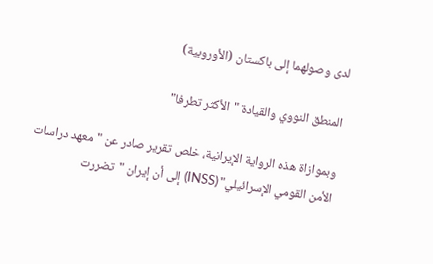لدى وصولهما إلى باكستان (الأوروبية)

المنطق النووي والقيادة "الأكثر تطرفا"

وبموازاة هذه الرواية الإيرانية، خلص تقرير صادر عن "معهد دراسات الأمن القومي الإسرائيلي" (INSS) إلى أن إيران "تضررت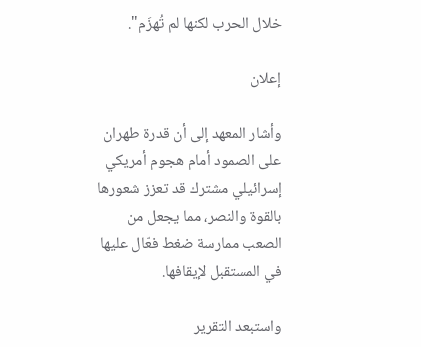خلال الحرب لكنها لم تُهزَم".

إعلان

وأشار المعهد إلى أن قدرة طهران على الصمود أمام هجوم أمريكي إسرائيلي مشترك قد تعزز شعورها بالقوة والنصر، مما يجعل من الصعب ممارسة ضغط فعّال عليها في المستقبل لإيقافها.

واستبعد التقرير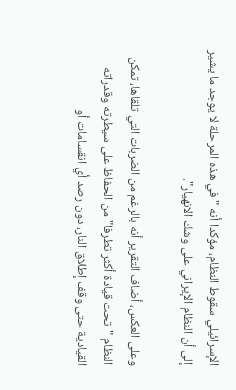الإسرائيلي سقوط النظام، مؤكدا أنه "في هذه المرحلة لا يوجد ما يشير إلى أن النظام الإيراني على وشك الانهيار".

وعلى العكس، أضاف التقرير أنه بالرغم من الضربات التي تلقاها، تمكن النظام "تحت قيادة أكثر تطرفا" من الحفاظ على سيطرته وقدراته القيادية حتى وقف إطلاق النار، دون رصد أي انقسامات أو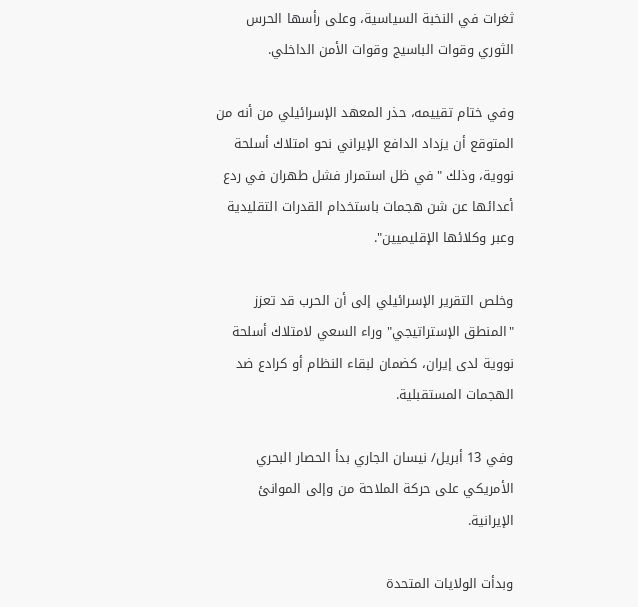ثغرات في النخبة السياسية، وعلى رأسها الحرس الثوري وقوات الباسيج وقوات الأمن الداخلي.

وفي ختام تقييمه، حذر المعهد الإسرائيلي من أنه من المتوقع أن يزداد الدافع الإيراني نحو امتلاك أسلحة نووية، وذلك "في ظل استمرار فشل طهران في ردع أعدائها عن شن هجمات باستخدام القدرات التقليدية وعبر وكلائها الإقليميين".

وخلص التقرير الإسرائيلي إلى أن الحرب قد تعزز "المنطق الإستراتيجي" وراء السعي لامتلاك أسلحة نووية لدى إيران، كضمان لبقاء النظام أو كرادع ضد الهجمات المستقبلية.

وفي 13 أبريل/ نيسان الجاري بدأ الحصار البحري الأمريكي على حركة الملاحة من وإلى الموانئ الإيرانية.

وبدأت الولايات المتحدة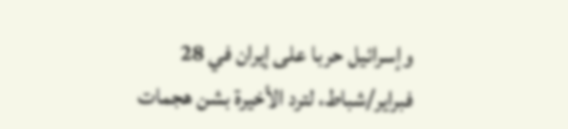وإسرائيل حربا على إيران في 28 فبراير/شباط، لترد الأخيرة بشن هجمات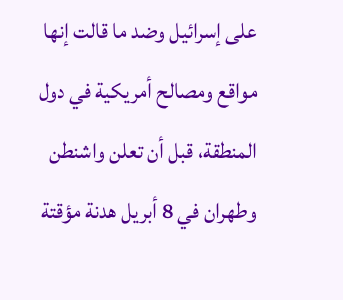على إسرائيل وضد ما قالت إنها مواقع ومصالح أمريكية في دول المنطقة، قبل أن تعلن واشنطن وطهران في 8 أبريل هدنة مؤقتة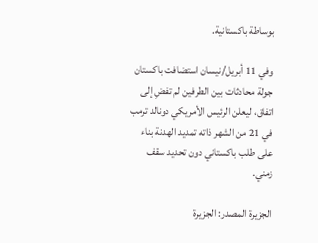بوساطة باكستانية.

وفي 11 أبريل/نيسان استضافت باكستان جولة محادثات بين الطرفين لم تفضِ إلى اتفاق، ليعلن الرئيس الأمريكي دونالد ترمب في 21 من الشهر ذاته تمديد الهدنة بناء على طلب باكستاني دون تحديد سقف زمني.

الجزيرة المصدر: الجزيرة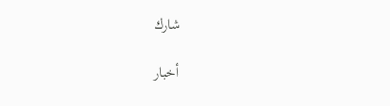شارك

أخبار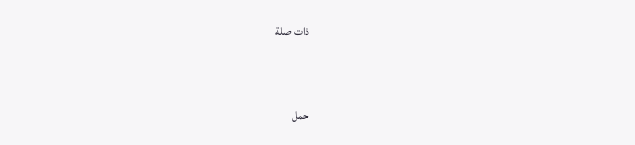ذات صلة



حمل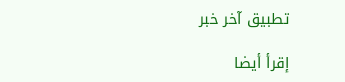تطبيق آخر خبر

إقرأ أيضا